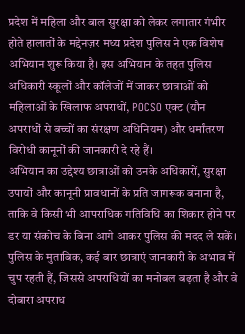प्रदेश में महिला और बाल सुरक्षा को लेकर लगातार गंभीर होते हालातों के मद्देनज़र मध्य प्रदेश पुलिस ने एक विशेष अभियान शुरू किया है। इस अभियान के तहत पुलिस अधिकारी स्कूलों और कॉलेजों में जाकर छात्राओं को महिलाओं के खिलाफ अपराधों, POCSO एक्ट (यौन अपराधों से बच्चों का संरक्षण अधिनियम) और धर्मांतरण विरोधी कानूनों की जानकारी दे रहे हैं।
अभियान का उद्देश्य छात्राओं को उनके अधिकारों, सुरक्षा उपायों और कानूनी प्रावधानों के प्रति जागरूक बनाना है, ताकि वे किसी भी आपराधिक गतिविधि का शिकार होने पर डर या संकोच के बिना आगे आकर पुलिस की मदद ले सकें। पुलिस के मुताबिक, कई बार छात्राएं जानकारी के अभाव में चुप रहती हैं, जिससे अपराधियों का मनोबल बढ़ता है और वे दोबारा अपराध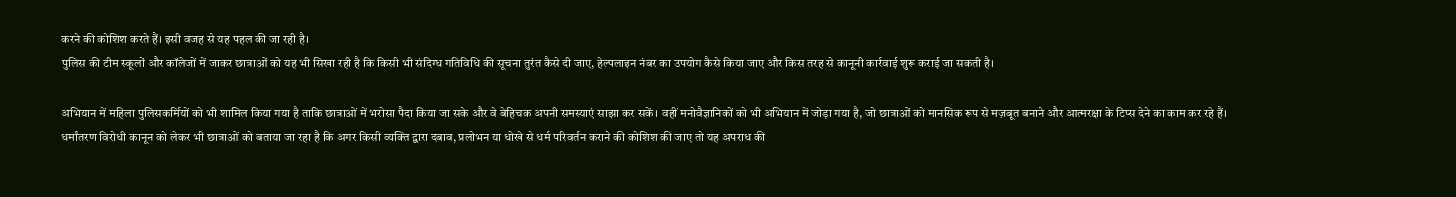करने की कोशिश करते हैं। इसी वजह से यह पहल की जा रही है।
पुलिस की टीम स्कूलों और कॉलेजों में जाकर छात्राओं को यह भी सिखा रही है कि किसी भी संदिग्ध गतिविधि की सूचना तुरंत कैसे दी जाए, हेल्पलाइन नंबर का उपयोग कैसे किया जाए और किस तरह से कानूनी कार्रवाई शुरू कराई जा सकती है।

अभियान में महिला पुलिसकर्मियों को भी शामिल किया गया है ताकि छात्राओं में भरोसा पैदा किया जा सके और वे बेहिचक अपनी समस्याएं साझा कर सकें। वहीं मनोवैज्ञानिकों को भी अभियान में जोड़ा गया है, जो छात्राओं को मानसिक रूप से मज़बूत बनाने और आत्मरक्षा के टिप्स देने का काम कर रहे हैं।
धर्मांतरण विरोधी कानून को लेकर भी छात्राओं को बताया जा रहा है कि अगर किसी व्यक्ति द्वारा दबाव, प्रलोभन या धोखे से धर्म परिवर्तन कराने की कोशिश की जाए तो यह अपराध की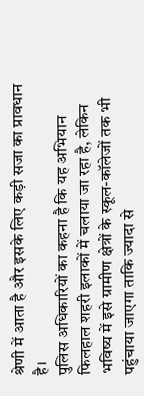श्रेणी में आता है और इसके लिए कड़ी सजा का प्रावधान है।
पुलिस अधिकारियों का कहना है कि यह अभियान फिलहाल शहरी इलाकों में चलाया जा रहा है, लेकिन भविष्य में इसे ग्रामीण क्षेत्रों के स्कूल-कॉलेजों तक भी पहुंचाया जाएगा ताकि ज्यादा से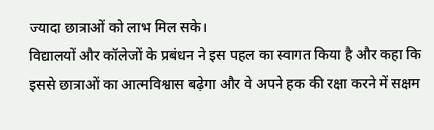ज्यादा छात्राओं को लाभ मिल सके।
विद्यालयों और कॉलेजों के प्रबंधन ने इस पहल का स्वागत किया है और कहा कि इससे छात्राओं का आत्मविश्वास बढ़ेगा और वे अपने हक की रक्षा करने में सक्षम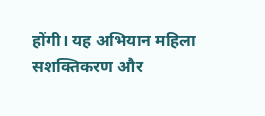होंगी। यह अभियान महिला सशक्तिकरण और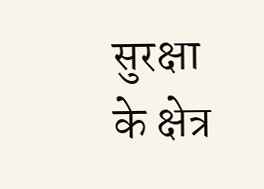सुरक्षा के क्षेत्र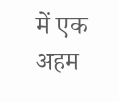में एक अहम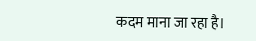कदम माना जा रहा है।